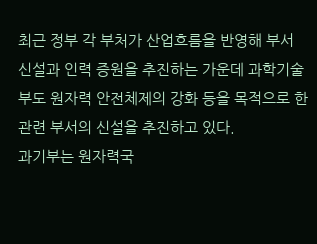최근 정부 각 부처가 산업흐름을 반영해 부서 신설과 인력 증원을 추진하는 가운데 과학기술부도 원자력 안전체제의 강화 등을 목적으로 한 관련 부서의 신설을 추진하고 있다.
과기부는 원자력국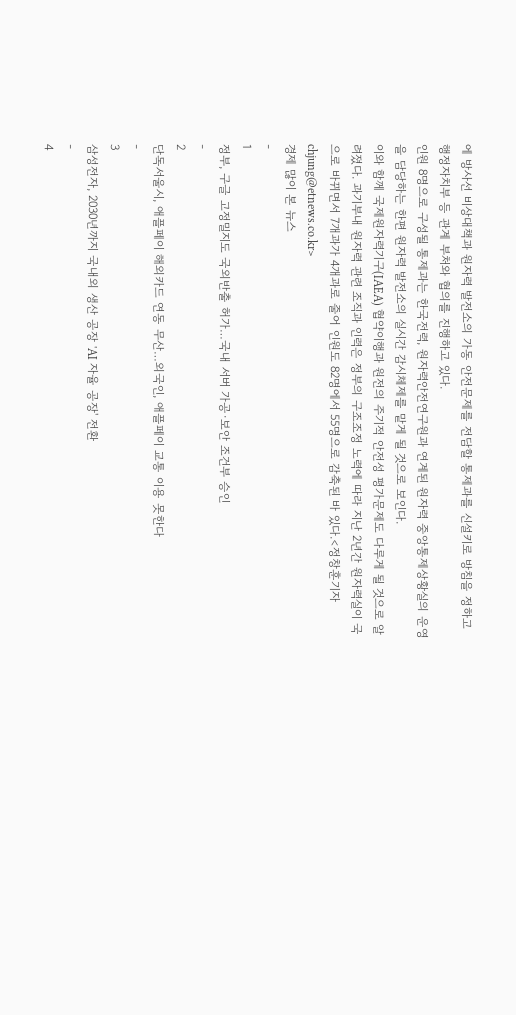에 방사선 비상대책과 원자력 발전소의 가동 안전문제를 전담할 통제과를 신설키로 방침을 정하고 행정자치부 등 관계 부처와 협의를 진행하고 있다.
인원 8명으로 구성될 통제과는 한국전력, 원자력안전연구원과 연계된 원자력 중앙통제상황실의 운영을 담당하는 한편 원자력 발전소의 실시간 감시체제를 맡게 될 것으로 보인다.
이와 함께 국제원자력기구(IAEA) 협약이행과 원전의 주기적 안전성 평가문제도 다루게 될 것으로 알려졌다. 과기부내 원자력 관련 조직과 인력은 정부의 구조조정 노력에 따라 지난 2년간 원자력실이 국으로 바뀌면서 7개과가 4개과로 줄어 인원도 82명에서 55명으로 감축된 바 있다.<정창훈기자 chjung@etnews.co.kr>
경제 많이 본 뉴스
-
1
정부, 구글 고정밀지도 국외반출 허가…국내 서버 가공·보안 조건부 승인
-
2
단독서울시, 애플페이 해외카드 연동 무산…외국인, 애플페이 교통 이용 못한다
-
3
삼성전자, 2030년까지 국내외 생산 공장 'AI 자율 공장' 전환
-
4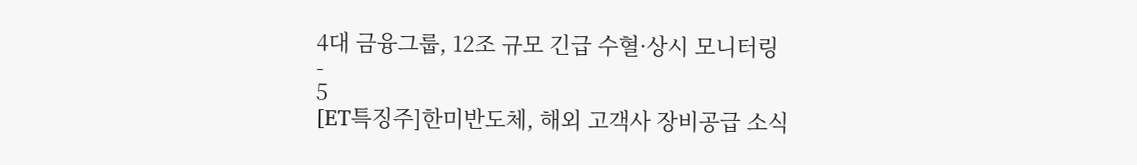4대 금융그룹, 12조 규모 긴급 수혈·상시 모니터링
-
5
[ET특징주]한미반도체, 해외 고객사 장비공급 소식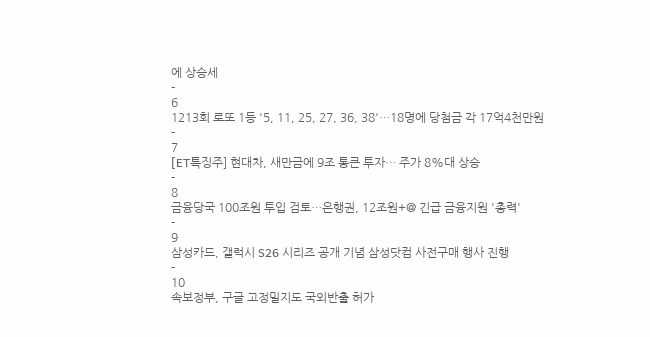에 상승세
-
6
1213회 로또 1등 '5, 11, 25, 27, 36, 38'…18명에 당첨금 각 17억4천만원
-
7
[ET특징주] 현대차, 새만금에 9조 통큰 투자… 주가 8%대 상승
-
8
금융당국 100조원 투입 검토…은행권, 12조원+@ 긴급 금융지원 '총력'
-
9
삼성카드, 갤럭시 S26 시리즈 공개 기념 삼성닷컴 사전구매 행사 진행
-
10
속보정부, 구글 고정밀지도 국외반출 허가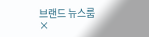브랜드 뉴스룸
×